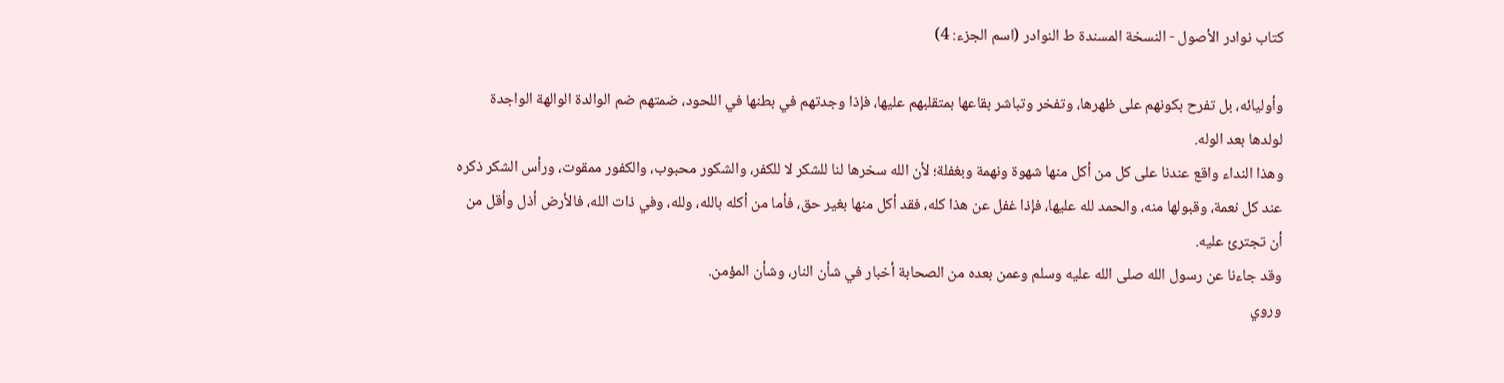كتاب نوادر الأصول - النسخة المسندة ط النوادر (اسم الجزء: 4)

وأوليائه، بل تفرح بكونهم على ظهرها، وتفخر وتباشر بقاعها بمتقلبهم عليها، فإذا وجدتهم في بطنها في اللحود، ضمتهم ضم الوالدة الوالهة الواجدة لولدها بعد الوله.
وهذا النداء واقع عندنا على كل من أكل منها شهوة ونهمة وبغفلة؛ لأن الله سخرها لنا للشكر لا للكفر، والشكور محبوب، والكفور ممقوت، ورأس الشكر ذكره عند كل نعمة، وقبولها منه، والحمد لله عليها، فإذا غفل عن هذا كله، فقد أكل منها بغير حق، فأما من أكله بالله، ولله، وفي ذات الله، فالأرض أذل وأقل من أن تجترئ عليه.
وقد جاءنا عن رسول الله صلى الله عليه وسلم وعمن بعده من الصحابة أخبار في شأن النار، وشأن المؤمن.
وروي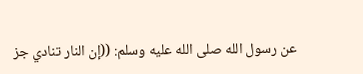عن رسول الله صلى الله عليه وسلم: ((إن النار تنادي جز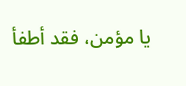يا مؤمن، فقد أطفأ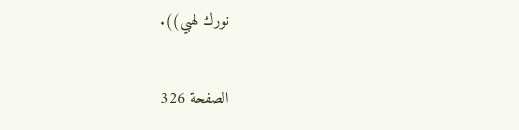نورك لهبي)).

الصفحة 326